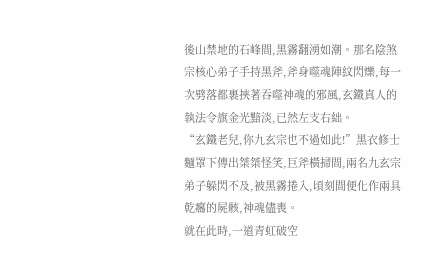後山禁地的石峰間,黑霧翻湧如潮。那名陰煞宗核心弟子手持黑斧,斧身噬魂陣紋閃爍,每一次劈落都裹挾著吞噬神魂的邪風,玄鐵真人的執法令旗金光黯淡,已然左支右絀。
“玄鐵老兒,你九玄宗也不過如此!”黑衣修士麵罩下傳出桀桀怪笑,巨斧橫掃間,兩名九玄宗弟子躲閃不及,被黑霧捲入,頃刻間便化作兩具乾癟的屍骸,神魂儘喪。
就在此時,一道青虹破空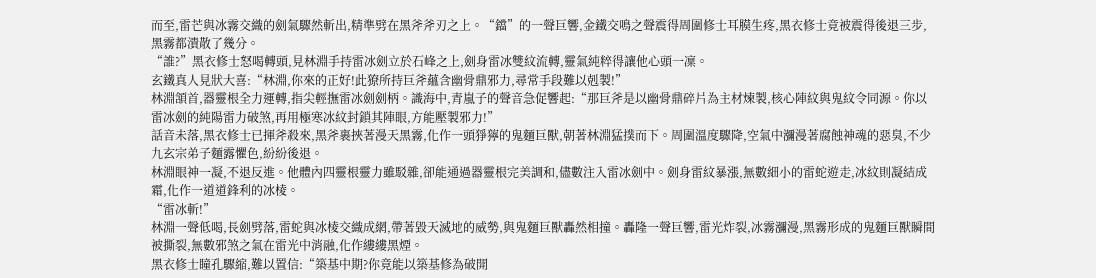而至,雷芒與冰霧交織的劍氣驟然斬出,精準劈在黑斧斧刃之上。“鐺”的一聲巨響,金鐵交鳴之聲震得周圍修士耳膜生疼,黑衣修士竟被震得後退三步,黑霧都潰散了幾分。
“誰?”黑衣修士怒喝轉頭,見林淵手持雷冰劍立於石峰之上,劍身雷冰雙紋流轉,靈氣純粹得讓他心頭一凜。
玄鐵真人見狀大喜:“林淵,你來的正好!此獠所持巨斧蘊含幽骨鼎邪力,尋常手段難以剋製!”
林淵頷首,器靈根全力運轉,指尖輕撫雷冰劍劍柄。識海中,青嵐子的聲音急促響起:“那巨斧是以幽骨鼎碎片為主材煉製,核心陣紋與鬼紋令同源。你以雷冰劍的純陽雷力破煞,再用極寒冰紋封鎖其陣眼,方能壓製邪力!”
話音未落,黑衣修士已揮斧殺來,黑斧裹挾著漫天黑霧,化作一頭猙獰的鬼麵巨獸,朝著林淵猛撲而下。周圍溫度驟降,空氣中瀰漫著腐蝕神魂的惡臭,不少九玄宗弟子麵露懼色,紛紛後退。
林淵眼神一凝,不退反進。他體內四靈根靈力雖駁雜,卻能通過器靈根完美調和,儘數注入雷冰劍中。劍身雷紋暴漲,無數細小的雷蛇遊走,冰紋則凝結成霜,化作一道道鋒利的冰棱。
“雷冰斬!”
林淵一聲低喝,長劍劈落,雷蛇與冰棱交織成網,帶著毀天滅地的威勢,與鬼麵巨獸轟然相撞。轟隆一聲巨響,雷光炸裂,冰霧瀰漫,黑霧形成的鬼麵巨獸瞬間被撕裂,無數邪煞之氣在雷光中消融,化作縷縷黑煙。
黑衣修士瞳孔驟縮,難以置信:“築基中期?你竟能以築基修為破開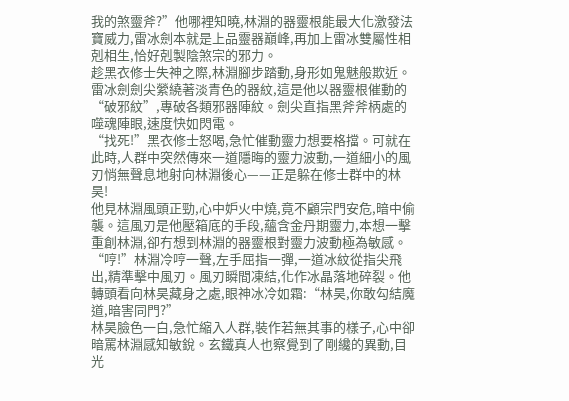我的煞靈斧?”他哪裡知曉,林淵的器靈根能最大化激發法寶威力,雷冰劍本就是上品靈器巔峰,再加上雷冰雙屬性相剋相生,恰好剋製陰煞宗的邪力。
趁黑衣修士失神之際,林淵腳步踏動,身形如鬼魅般欺近。雷冰劍劍尖縈繞著淡青色的器紋,這是他以器靈根催動的“破邪紋”,專破各類邪器陣紋。劍尖直指黑斧斧柄處的噬魂陣眼,速度快如閃電。
“找死!”黑衣修士怒喝,急忙催動靈力想要格擋。可就在此時,人群中突然傳來一道隱晦的靈力波動,一道細小的風刃悄無聲息地射向林淵後心——正是躲在修士群中的林昊!
他見林淵風頭正勁,心中妒火中燒,竟不顧宗門安危,暗中偷襲。這風刃是他壓箱底的手段,蘊含金丹期靈力,本想一擊重創林淵,卻冇想到林淵的器靈根對靈力波動極為敏感。
“哼!”林淵冷哼一聲,左手屈指一彈,一道冰紋從指尖飛出,精準擊中風刃。風刃瞬間凍結,化作冰晶落地碎裂。他轉頭看向林昊藏身之處,眼神冰冷如霜:“林昊,你敢勾結魔道,暗害同門?”
林昊臉色一白,急忙縮入人群,裝作若無其事的樣子,心中卻暗罵林淵感知敏銳。玄鐵真人也察覺到了剛纔的異動,目光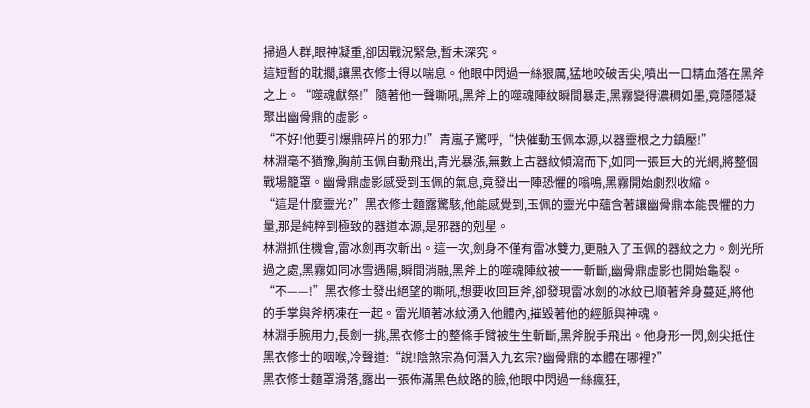掃過人群,眼神凝重,卻因戰況緊急,暫未深究。
這短暫的耽擱,讓黑衣修士得以喘息。他眼中閃過一絲狠厲,猛地咬破舌尖,噴出一口精血落在黑斧之上。“噬魂獻祭!”隨著他一聲嘶吼,黑斧上的噬魂陣紋瞬間暴走,黑霧變得濃稠如墨,竟隱隱凝聚出幽骨鼎的虛影。
“不好!他要引爆鼎碎片的邪力!”青嵐子驚呼,“快催動玉佩本源,以器靈根之力鎮壓!”
林淵毫不猶豫,胸前玉佩自動飛出,青光暴漲,無數上古器紋傾瀉而下,如同一張巨大的光網,將整個戰場籠罩。幽骨鼎虛影感受到玉佩的氣息,竟發出一陣恐懼的嗡鳴,黑霧開始劇烈收縮。
“這是什麼靈光?”黑衣修士麵露驚駭,他能感覺到,玉佩的靈光中蘊含著讓幽骨鼎本能畏懼的力量,那是純粹到極致的器道本源,是邪器的剋星。
林淵抓住機會,雷冰劍再次斬出。這一次,劍身不僅有雷冰雙力,更融入了玉佩的器紋之力。劍光所過之處,黑霧如同冰雪遇陽,瞬間消融,黑斧上的噬魂陣紋被一一斬斷,幽骨鼎虛影也開始龜裂。
“不——!”黑衣修士發出絕望的嘶吼,想要收回巨斧,卻發現雷冰劍的冰紋已順著斧身蔓延,將他的手掌與斧柄凍在一起。雷光順著冰紋湧入他體內,摧毀著他的經脈與神魂。
林淵手腕用力,長劍一挑,黑衣修士的整條手臂被生生斬斷,黑斧脫手飛出。他身形一閃,劍尖抵住黑衣修士的咽喉,冷聲道:“說!陰煞宗為何潛入九玄宗?幽骨鼎的本體在哪裡?”
黑衣修士麵罩滑落,露出一張佈滿黑色紋路的臉,他眼中閃過一絲瘋狂,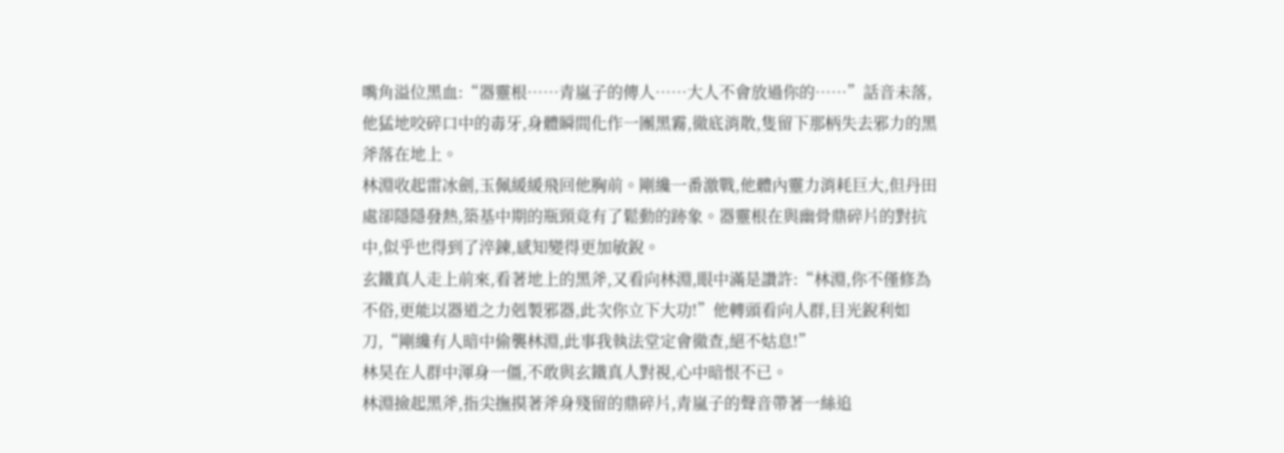嘴角溢位黑血:“器靈根……青嵐子的傳人……大人不會放過你的……”話音未落,他猛地咬碎口中的毒牙,身體瞬間化作一團黑霧,徹底消散,隻留下那柄失去邪力的黑斧落在地上。
林淵收起雷冰劍,玉佩緩緩飛回他胸前。剛纔一番激戰,他體內靈力消耗巨大,但丹田處卻隱隱發熱,築基中期的瓶頸竟有了鬆動的跡象。器靈根在與幽骨鼎碎片的對抗中,似乎也得到了淬鍊,感知變得更加敏銳。
玄鐵真人走上前來,看著地上的黑斧,又看向林淵,眼中滿是讚許:“林淵,你不僅修為不俗,更能以器道之力剋製邪器,此次你立下大功!”他轉頭看向人群,目光銳利如刀,“剛纔有人暗中偷襲林淵,此事我執法堂定會徹查,絕不姑息!”
林昊在人群中渾身一僵,不敢與玄鐵真人對視,心中暗恨不已。
林淵撿起黑斧,指尖撫摸著斧身殘留的鼎碎片,青嵐子的聲音帶著一絲追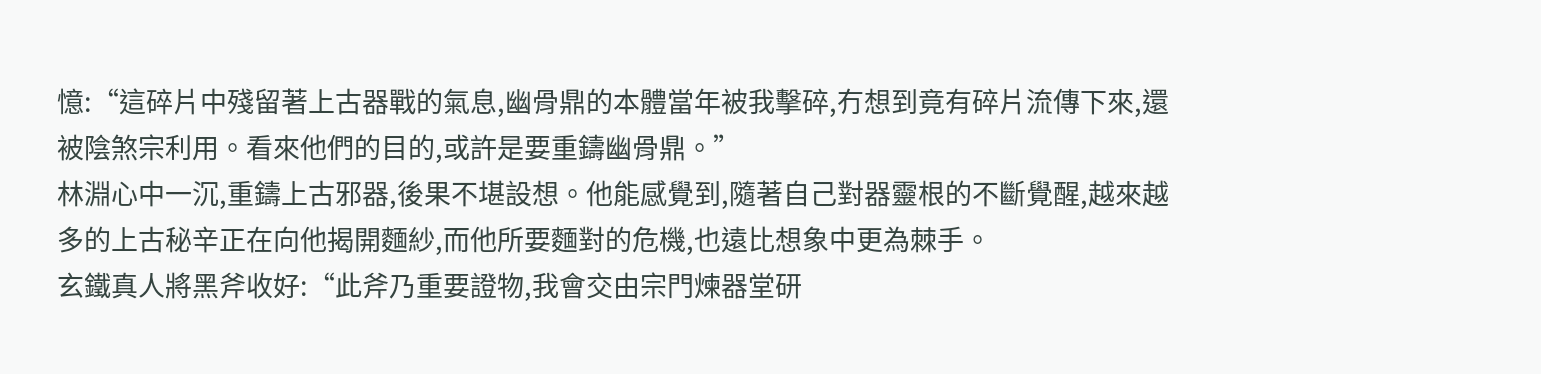憶:“這碎片中殘留著上古器戰的氣息,幽骨鼎的本體當年被我擊碎,冇想到竟有碎片流傳下來,還被陰煞宗利用。看來他們的目的,或許是要重鑄幽骨鼎。”
林淵心中一沉,重鑄上古邪器,後果不堪設想。他能感覺到,隨著自己對器靈根的不斷覺醒,越來越多的上古秘辛正在向他揭開麵紗,而他所要麵對的危機,也遠比想象中更為棘手。
玄鐵真人將黑斧收好:“此斧乃重要證物,我會交由宗門煉器堂研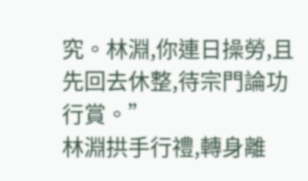究。林淵,你連日操勞,且先回去休整,待宗門論功行賞。”
林淵拱手行禮,轉身離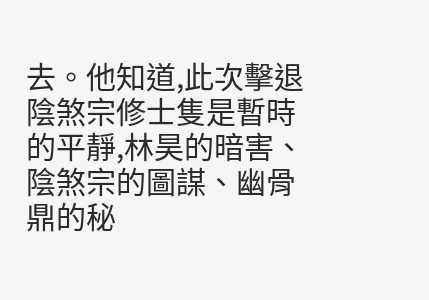去。他知道,此次擊退陰煞宗修士隻是暫時的平靜,林昊的暗害、陰煞宗的圖謀、幽骨鼎的秘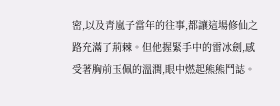密,以及青嵐子當年的往事,都讓這場修仙之路充滿了荊棘。但他握緊手中的雷冰劍,感受著胸前玉佩的溫潤,眼中燃起熊熊鬥誌。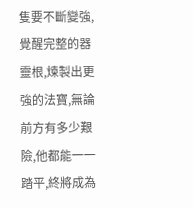隻要不斷變強,覺醒完整的器靈根,煉製出更強的法寶,無論前方有多少艱險,他都能一一踏平,終將成為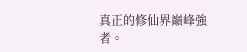真正的修仙界巔峰強者。